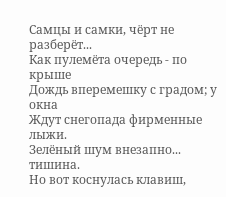Самцы и самки, чёрт не разберёт...
Как пулемёта очередь - по крыше
Дождь вперемешку с градом; у окна
Ждут снегопада фирменные лыжи.
Зелёный шум внезапно... тишина.
Но вот коснулась клавиш,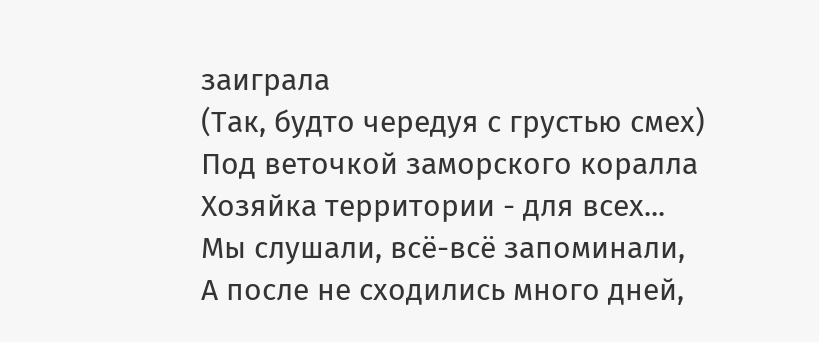заиграла
(Так, будто чередуя с грустью смех)
Под веточкой заморского коралла
Хозяйка территории - для всех...
Мы слушали, всё-всё запоминали,
А после не сходились много дней,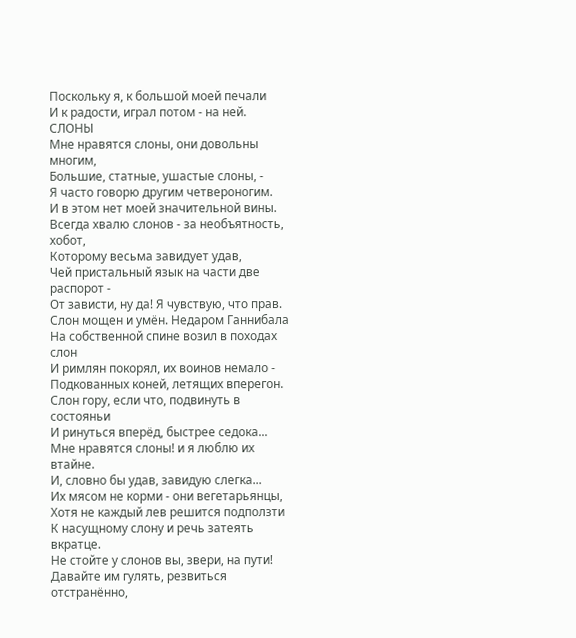Поскольку я, к большой моей печали
И к радости, играл потом - на ней.
СЛОНЫ
Мне нравятся слоны, они довольны многим,
Большие, статные, ушастые слоны, -
Я часто говорю другим четвероногим.
И в этом нет моей значительной вины.
Всегда хвалю слонов - за необъятность, хобот,
Которому весьма завидует удав,
Чей пристальный язык на части две распорот -
От зависти, ну да! Я чувствую, что прав.
Слон мощен и умён. Недаром Ганнибала
На собственной спине возил в походах слон
И римлян покорял, их воинов немало -
Подкованных коней, летящих вперегон.
Слон гору, если что, подвинуть в состояньи
И ринуться вперёд, быстрее седока...
Мне нравятся слоны! и я люблю их втайне.
И, словно бы удав, завидую слегка...
Их мясом не корми - они вегетарьянцы,
Хотя не каждый лев решится подползти
К насущному слону и речь затеять вкратце.
Не стойте у слонов вы, звери, на пути!
Давайте им гулять, резвиться отстранённо,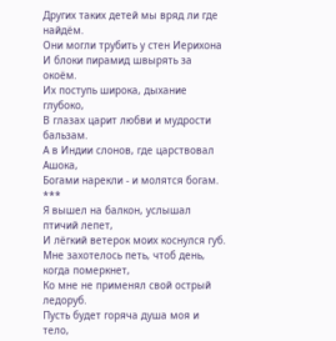Других таких детей мы вряд ли где найдём.
Они могли трубить у стен Иерихона
И блоки пирамид швырять за окоём.
Их поступь широка, дыхание глубоко,
В глазах царит любви и мудрости бальзам.
А в Индии слонов, где царствовал Ашока,
Богами нарекли - и молятся богам.
***
Я вышел на балкон, услышал птичий лепет,
И лёгкий ветерок моих коснулся губ.
Мне захотелось петь, чтоб день, когда померкнет,
Ко мне не применял свой острый ледоруб.
Пусть будет горяча душа моя и тело,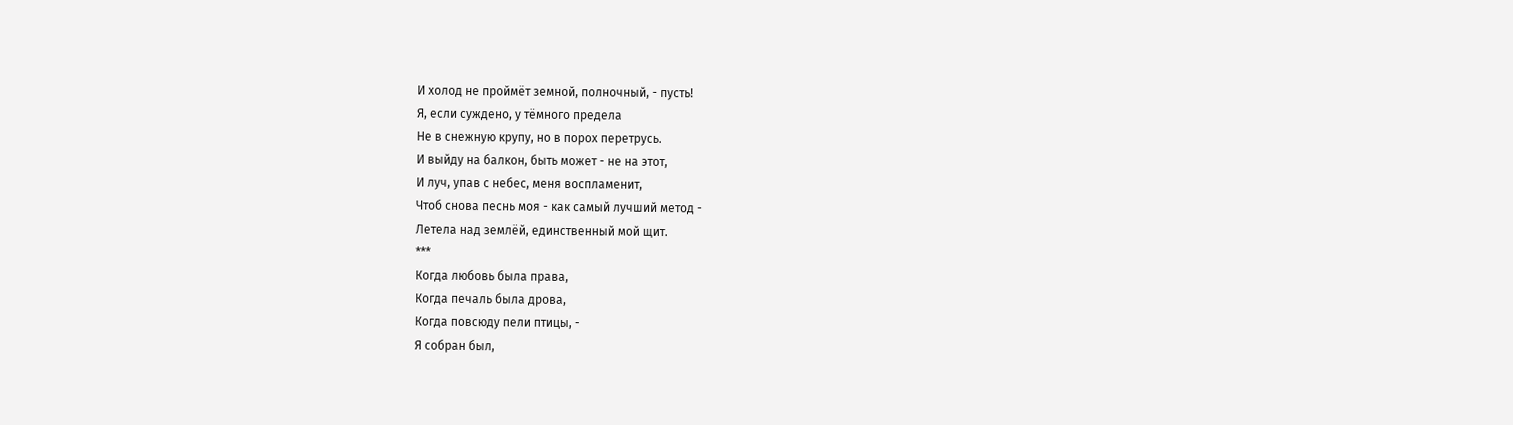И холод не проймёт земной, полночный, - пусть!
Я, если суждено, у тёмного предела
Не в снежную крупу, но в порох перетрусь.
И выйду на балкон, быть может - не на этот,
И луч, упав с небес, меня воспламенит,
Чтоб снова песнь моя - как самый лучший метод -
Летела над землёй, единственный мой щит.
***
Когда любовь была права,
Когда печаль была дрова,
Когда повсюду пели птицы, -
Я собран был,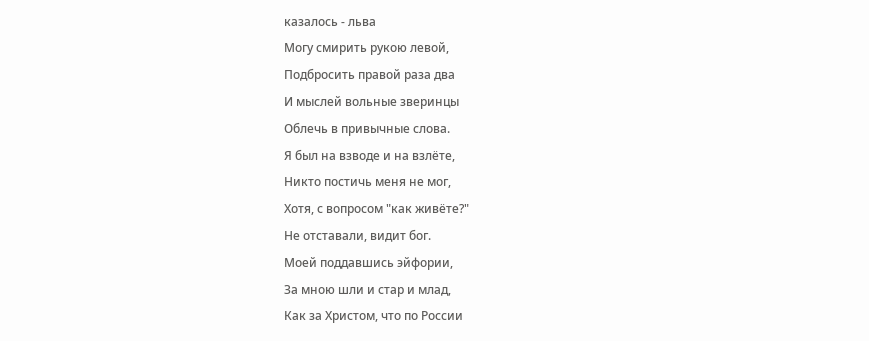казалось - льва
Могу смирить рукою левой,
Подбросить правой раза два
И мыслей вольные зверинцы
Облечь в привычные слова.
Я был на взводе и на взлёте,
Никто постичь меня не мог,
Хотя, с вопросом "как живёте?"
Не отставали, видит бог.
Моей поддавшись эйфории,
За мною шли и стар и млад,
Как за Христом, что по России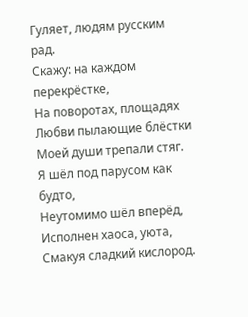Гуляет, людям русским рад.
Скажу: на каждом перекрёстке,
На поворотах, площадях
Любви пылающие блёстки
Моей души трепали стяг.
Я шёл под парусом как будто,
Неутомимо шёл вперёд,
Исполнен хаоса, уюта,
Смакуя сладкий кислород.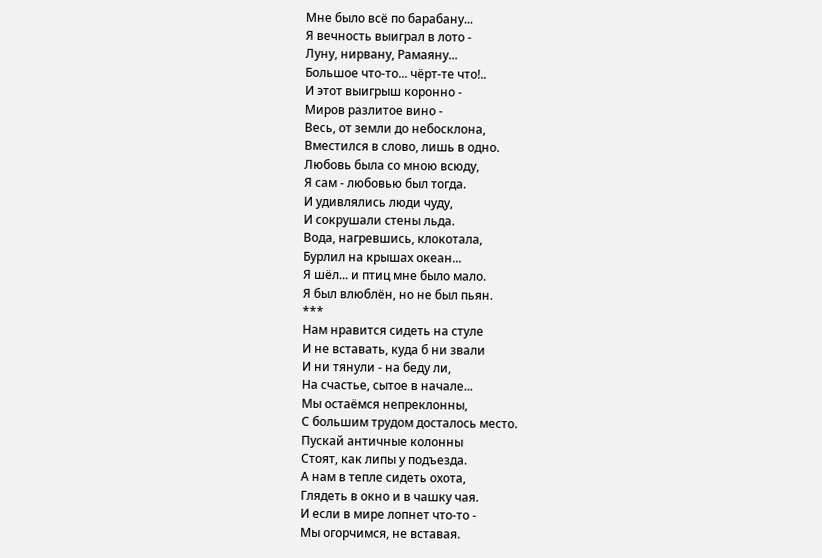Мне было всё по барабану...
Я вечность выиграл в лото -
Луну, нирвану, Рамаяну...
Большое что-то... чёрт-те что!..
И этот выигрыш коронно -
Миров разлитое вино -
Весь, от земли до небосклона,
Вместился в слово, лишь в одно.
Любовь была со мною всюду,
Я сам - любовью был тогда.
И удивлялись люди чуду,
И сокрушали стены льда.
Вода, нагревшись, клокотала,
Бурлил на крышах океан...
Я шёл... и птиц мне было мало.
Я был влюблён, но не был пьян.
***
Нам нравится сидеть на стуле
И не вставать, куда б ни звали
И ни тянули - на беду ли,
На счастье, сытое в начале...
Мы остаёмся непреклонны,
С большим трудом досталось место.
Пускай античные колонны
Стоят, как липы у подъезда.
А нам в тепле сидеть охота,
Глядеть в окно и в чашку чая.
И если в мире лопнет что-то -
Мы огорчимся, не вставая.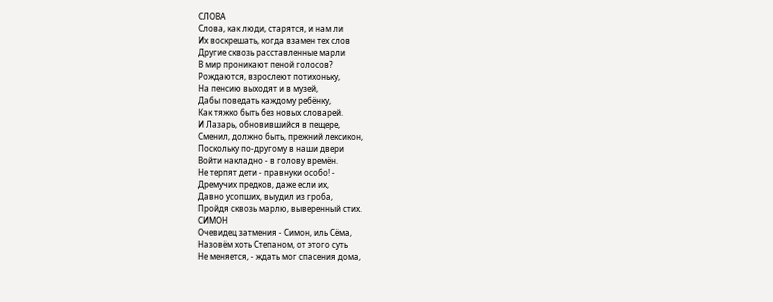СЛОВА
Слова, как люди, старятся, и нам ли
Их воскрешать, когда взамен тех слов
Другие сквозь расставленные марли
В мир проникают пеной голосов?
Рождаются, взрослеют потихоньку,
На пенсию выходят и в музей,
Дабы поведать каждому ребёнку,
Как тяжко быть без новых словарей.
И Лазарь, обновившийся в пещере,
Сменил, должно быть, прежний лексикон,
Поскольку по-другому в наши двери
Войти накладно - в голову времён.
Не терпят дети - правнуки особо! -
Дремучих предков, даже если их,
Давно усопших, выудил из гроба,
Пройдя сквозь марлю, выверенный стих.
СИМОН
Очевидец затмения - Симон, иль Сёма,
Назовём хоть Степаном, от этого суть
Не меняется, - ждать мог спасения дома,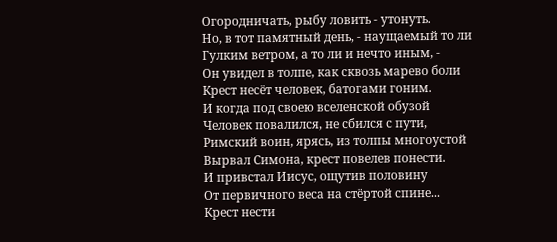Огородничать, рыбу ловить - утонуть.
Но, в тот памятный день, - наущаемый то ли
Гулким ветром, а то ли и нечто иным, -
Он увидел в толпе, как сквозь марево боли
Крест несёт человек, батогами гоним.
И когда под своею вселенской обузой
Человек повалился, не сбился с пути,
Римский воин, ярясь, из толпы многоустой
Вырвал Симона, крест повелев понести.
И привстал Иисус, ощутив половину
От первичного веса на стёртой спине...
Крест нести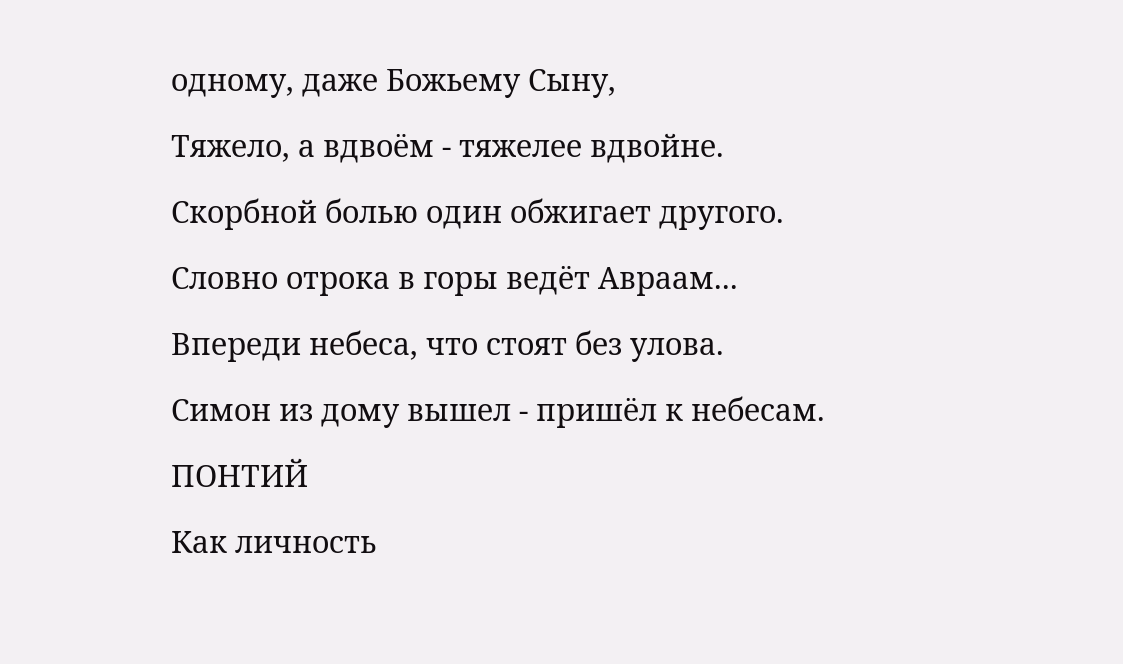одному, даже Божьему Сыну,
Тяжело, а вдвоём - тяжелее вдвойне.
Скорбной болью один обжигает другого.
Словно отрока в горы ведёт Авраам...
Впереди небеса, что стоят без улова.
Симон из дому вышел - пришёл к небесам.
ПОНТИЙ
Как личность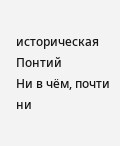историческая Понтий
Ни в чём, почти ни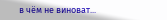в чём не виноват...